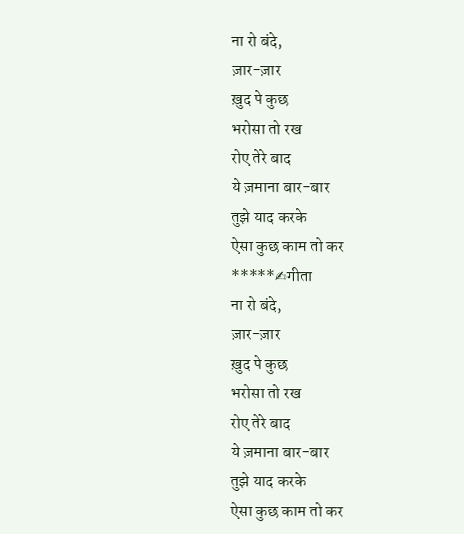ना रो बंदे,
ज़ार-ज़ार
ख़ुद पे कुछ
भरोसा तो रख
रोए तेरे बाद
ये ज़माना बार-बार
तुझे याद करके
ऐसा कुछ काम तो कर
*****✍गीता
ना रो बंदे,
ज़ार-ज़ार
ख़ुद पे कुछ
भरोसा तो रख
रोए तेरे बाद
ये ज़माना बार-बार
तुझे याद करके
ऐसा कुछ काम तो कर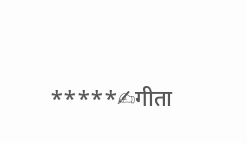*****✍गीता